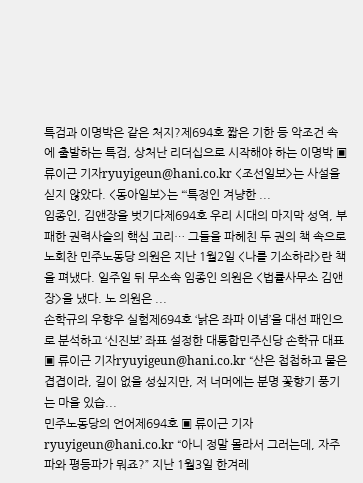특검과 이명박은 같은 처지?제694호 짧은 기한 등 악조건 속에 출발하는 특검, 상처난 리더십으로 시작해야 하는 이명박 ▣ 류이근 기자ryuyigeun@hani.co.kr <조선일보>는 사설을 싣지 않았다. <동아일보>는 “‘특정인 겨냥한 ...
임종인, 김앤장을 벗기다제694호 우리 시대의 마지막 성역, 부패한 권력사슬의 핵심 고리… 그들을 파헤친 두 권의 책 속으로 노회찬 민주노동당 의원은 지난 1월2일 <나를 기소하라>란 책을 펴냈다. 일주일 뒤 무소속 임종인 의원은 <법률사무소 김앤장>을 냈다. 노 의원은 ...
손학규의 우향우 실험제694호 ‘낡은 좌파 이념’을 대선 패인으로 분석하고 ‘신진보’ 좌표 설정한 대통합민주신당 손학규 대표 ▣ 류이근 기자ryuyigeun@hani.co.kr “산은 첩첩하고 물은 겹겹이라, 길이 없을 성싶지만, 저 너머에는 분명 꽃향기 풍기는 마을 있습...
민주노동당의 언어제694호 ▣ 류이근 기자ryuyigeun@hani.co.kr “아니 정말 몰라서 그러는데, 자주파와 평등파가 뭐죠?” 지난 1월3일 한겨레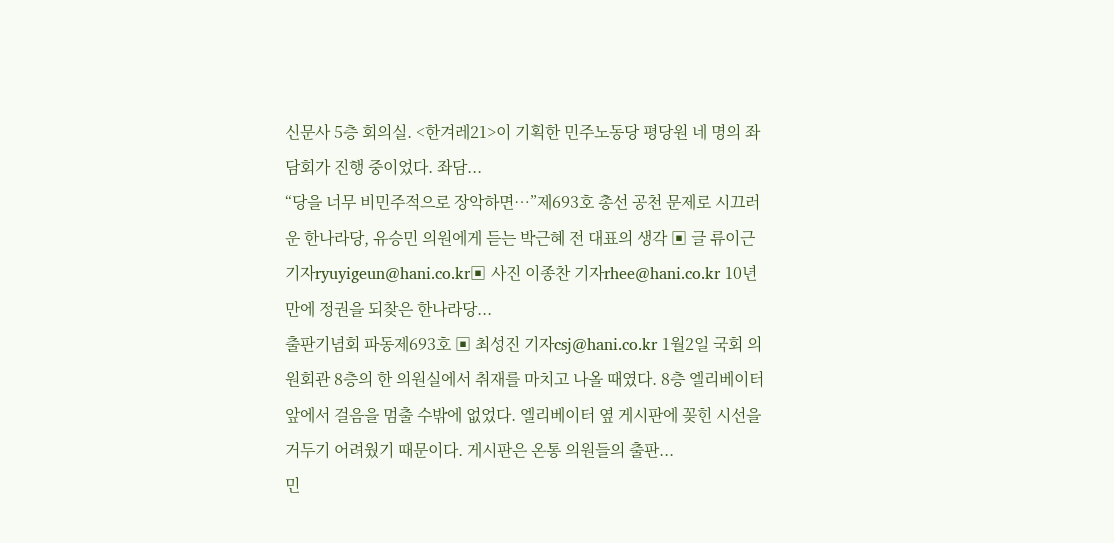신문사 5층 회의실. <한겨레21>이 기획한 민주노동당 평당원 네 명의 좌담회가 진행 중이었다. 좌담...
“당을 너무 비민주적으로 장악하면…”제693호 총선 공천 문제로 시끄러운 한나라당, 유승민 의원에게 듣는 박근혜 전 대표의 생각 ▣ 글 류이근 기자ryuyigeun@hani.co.kr▣ 사진 이종찬 기자rhee@hani.co.kr 10년 만에 정권을 되찾은 한나라당...
출판기념회 파동제693호 ▣ 최성진 기자csj@hani.co.kr 1월2일 국회 의원회관 8층의 한 의원실에서 취재를 마치고 나올 때였다. 8층 엘리베이터 앞에서 걸음을 멈출 수밖에 없었다. 엘리베이터 옆 게시판에 꽂힌 시선을 거두기 어려웠기 때문이다. 게시판은 온통 의원들의 출판...
민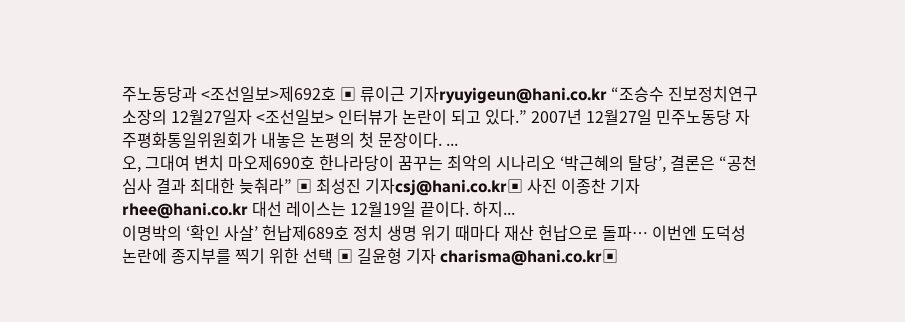주노동당과 <조선일보>제692호 ▣ 류이근 기자ryuyigeun@hani.co.kr “조승수 진보정치연구소장의 12월27일자 <조선일보> 인터뷰가 논란이 되고 있다.” 2007년 12월27일 민주노동당 자주평화통일위원회가 내놓은 논평의 첫 문장이다. ...
오, 그대여 변치 마오제690호 한나라당이 꿈꾸는 최악의 시나리오 ‘박근혜의 탈당’, 결론은 “공천 심사 결과 최대한 늦춰라” ▣ 최성진 기자csj@hani.co.kr▣ 사진 이종찬 기자rhee@hani.co.kr 대선 레이스는 12월19일 끝이다. 하지...
이명박의 ‘확인 사살’ 헌납제689호 정치 생명 위기 때마다 재산 헌납으로 돌파… 이번엔 도덕성 논란에 종지부를 찍기 위한 선택 ▣ 길윤형 기자 charisma@hani.co.kr▣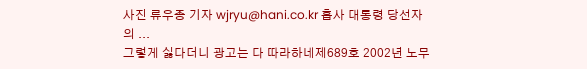사진 류우종 기자 wjryu@hani.co.kr 흡사 대통령 당선자의 ...
그렇게 싫다더니 광고는 다 따라하네제689호 2002년 노무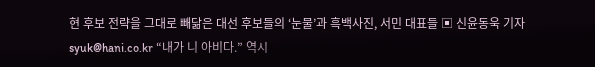현 후보 전략을 그대로 빼닮은 대선 후보들의 ‘눈물’과 흑백사진, 서민 대표들 ▣ 신윤동욱 기자 syuk@hani.co.kr “내가 니 아비다.” 역시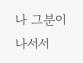나 그분이 나서서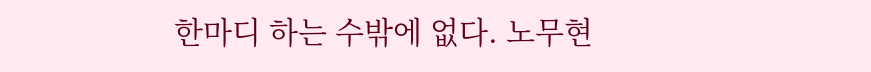한마디 하는 수밖에 없다. 노무현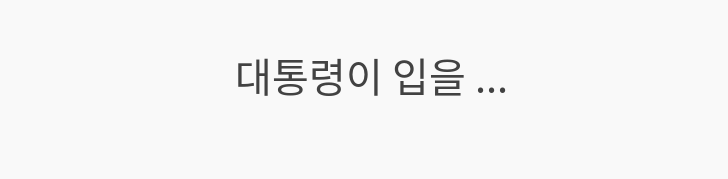대통령이 입을 ...